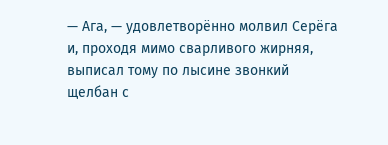— Ага, — удовлетворённо молвил Серёга и, проходя мимо сварливого жирняя, выписал тому по лысине звонкий щелбан с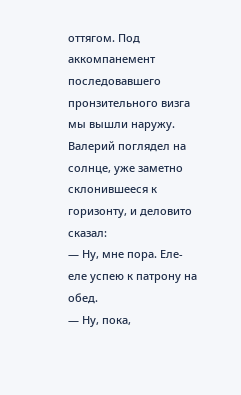оттягом. Под аккомпанемент последовавшего пронзительного визга мы вышли наружу.
Валерий поглядел на солнце, уже заметно склонившееся к горизонту, и деловито сказал:
— Ну, мне пора. Еле-еле успею к патрону на обед.
— Ну, пока,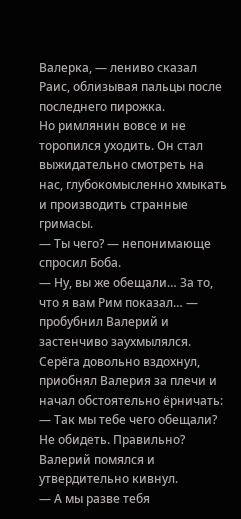Валерка, — лениво сказал Раис, облизывая пальцы после последнего пирожка.
Но римлянин вовсе и не торопился уходить. Он стал выжидательно смотреть на нас, глубокомысленно хмыкать и производить странные гримасы.
— Ты чего? — непонимающе спросил Боба.
— Ну, вы же обещали… За то, что я вам Рим показал… — пробубнил Валерий и застенчиво заухмылялся.
Серёга довольно вздохнул, приобнял Валерия за плечи и начал обстоятельно ёрничать:
— Так мы тебе чего обещали? Не обидеть. Правильно?
Валерий помялся и утвердительно кивнул.
— А мы разве тебя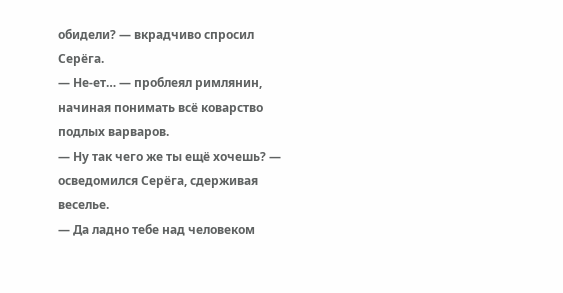обидели? — вкрадчиво спросил Серёга.
— Не-ет… — проблеял римлянин, начиная понимать всё коварство подлых варваров.
— Ну так чего же ты ещё хочешь? — осведомился Серёга, сдерживая веселье.
— Да ладно тебе над человеком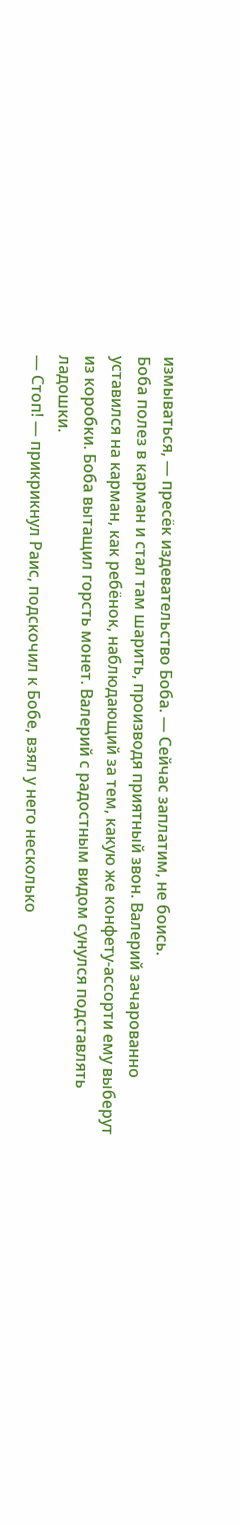измываться, — пресёк издевательство Боба. — Сейчас заплатим, не боись.
Боба полез в карман и стал там шарить, производя приятный звон. Валерий зачарованно уставился на карман, как ребёнок, наблюдающий за тем, какую же конфету-ассорти ему выберут из коробки. Боба вытащил горсть монет. Валерий с радостным видом сунулся подставлять ладошки.
— Стоп! — прикрикнул Раис, подскочил к Бобе, взял у него несколько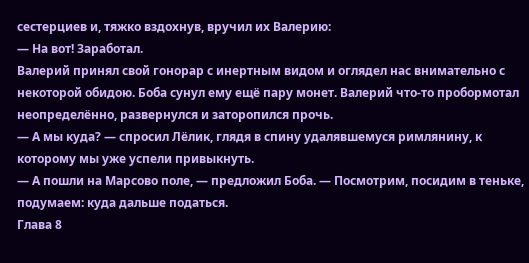сестерциев и, тяжко вздохнув, вручил их Валерию:
— На вот! Заработал.
Валерий принял свой гонорар с инертным видом и оглядел нас внимательно с некоторой обидою. Боба сунул ему ещё пару монет. Валерий что-то пробормотал неопределённо, развернулся и заторопился прочь.
— А мы куда? — спросил Лёлик, глядя в спину удалявшемуся римлянину, к которому мы уже успели привыкнуть.
— А пошли на Марсово поле, — предложил Боба. — Посмотрим, посидим в теньке, подумаем: куда дальше податься.
Глава 8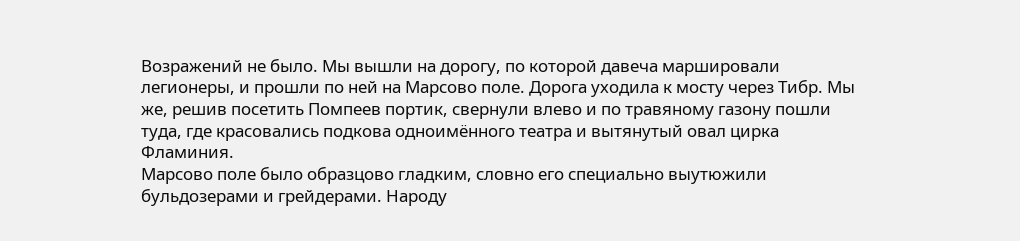Возражений не было. Мы вышли на дорогу, по которой давеча маршировали легионеры, и прошли по ней на Марсово поле. Дорога уходила к мосту через Тибр. Мы же, решив посетить Помпеев портик, свернули влево и по травяному газону пошли туда, где красовались подкова одноимённого театра и вытянутый овал цирка Фламиния.
Марсово поле было образцово гладким, словно его специально выутюжили бульдозерами и грейдерами. Народу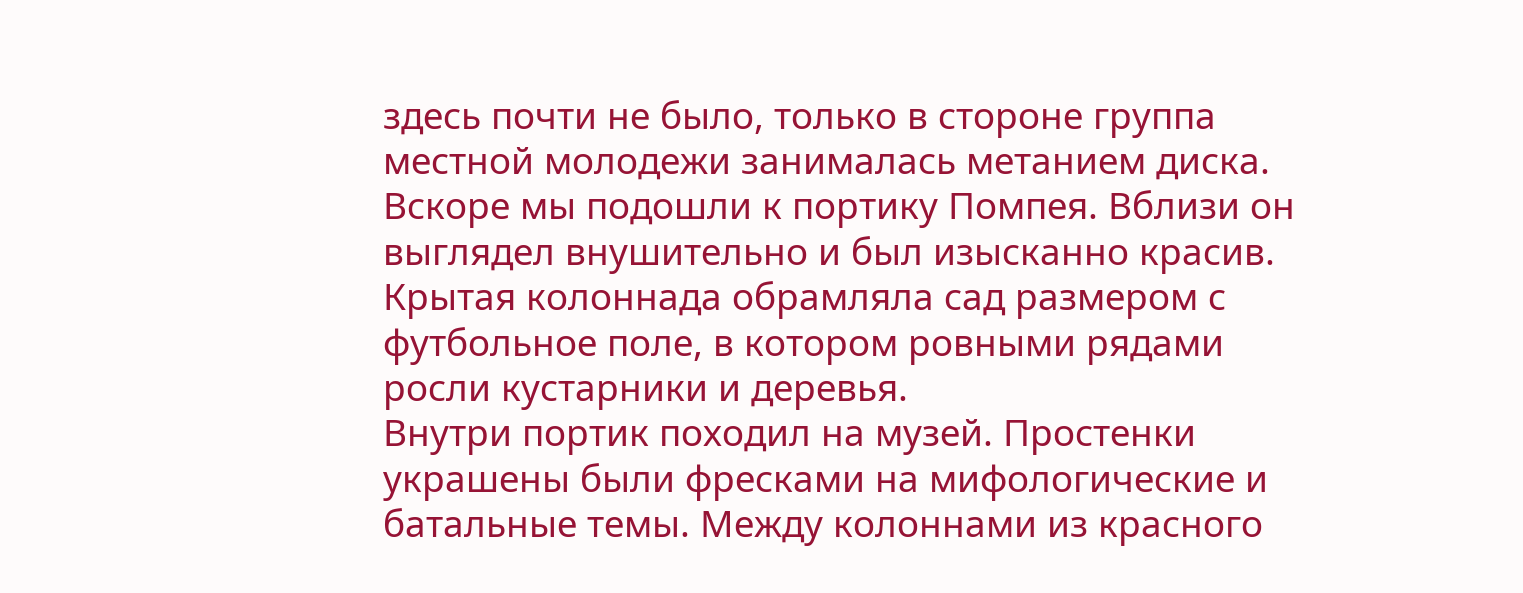здесь почти не было, только в стороне группа местной молодежи занималась метанием диска.
Вскоре мы подошли к портику Помпея. Вблизи он выглядел внушительно и был изысканно красив. Крытая колоннада обрамляла сад размером с футбольное поле, в котором ровными рядами росли кустарники и деревья.
Внутри портик походил на музей. Простенки украшены были фресками на мифологические и батальные темы. Между колоннами из красного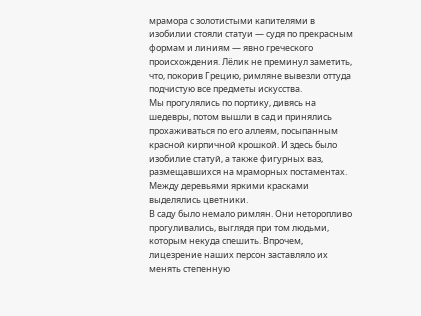мрамора с золотистыми капителями в изобилии стояли статуи — судя по прекрасным формам и линиям — явно греческого происхождения. Лёлик не преминул заметить, что, покорив Грецию, римляне вывезли оттуда подчистую все предметы искусства.
Мы прогулялись по портику, дивясь на шедевры, потом вышли в сад и принялись прохаживаться по его аллеям, посыпанным красной кирпичной крошкой. И здесь было изобилие статуй, а также фигурных ваз, размещавшихся на мраморных постаментах. Между деревьями яркими красками выделялись цветники.
В саду было немало римлян. Они неторопливо прогуливались, выглядя при том людьми, которым некуда спешить. Впрочем, лицезрение наших персон заставляло их менять степенную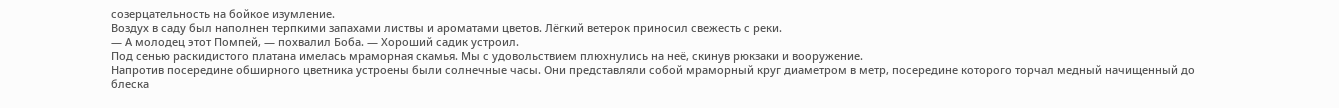созерцательность на бойкое изумление.
Воздух в саду был наполнен терпкими запахами листвы и ароматами цветов. Лёгкий ветерок приносил свежесть с реки.
— А молодец этот Помпей, — похвалил Боба. — Хороший садик устроил.
Под сенью раскидистого платана имелась мраморная скамья. Мы с удовольствием плюхнулись на неё, скинув рюкзаки и вооружение.
Напротив посередине обширного цветника устроены были солнечные часы. Они представляли собой мраморный круг диаметром в метр, посередине которого торчал медный начищенный до блеска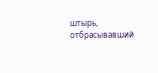штырь, отбрасывавший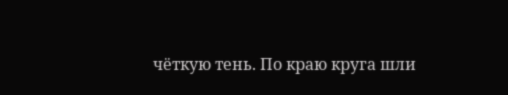чёткую тень. По краю круга шли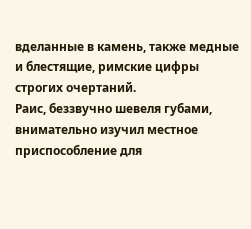вделанные в камень, также медные и блестящие, римские цифры строгих очертаний.
Раис, беззвучно шевеля губами, внимательно изучил местное приспособление для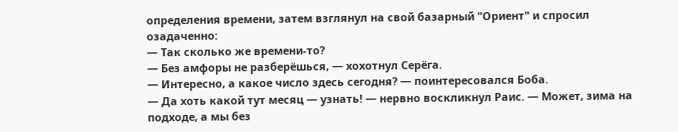определения времени, затем взглянул на свой базарный "Ориент" и спросил озадаченно:
— Так сколько же времени-то?
— Без амфоры не разберёшься, — хохотнул Серёга.
— Интересно, а какое число здесь сегодня? — поинтересовался Боба.
— Да хоть какой тут месяц — узнать! — нервно воскликнул Раис. — Может, зима на подходе, а мы без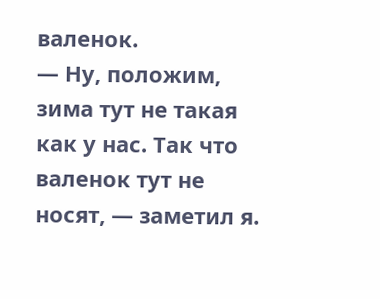валенок.
— Ну, положим, зима тут не такая как у нас. Так что валенок тут не носят, — заметил я.